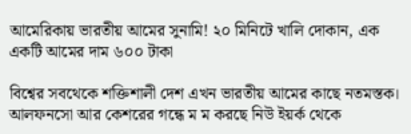আমেরিকায় ভারতীয় আমের সুনামি! ২০ মিনিটে খালি দোকান, এক একটি আমের দাম ৬০০ টাকা

বিশ্বের সবথেকে শক্তিশালী দেশ এখন ভারতীয় আমের কাছে নতমস্তক। আলফনসো আর কেশরের গন্ধে ম ম করছে নিউ ইয়র্ক থেকে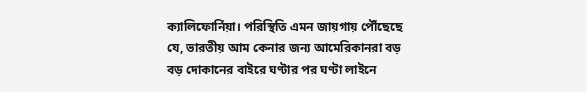ক্যালিফোর্নিয়া। পরিস্থিতি এমন জায়গায় পৌঁছেছে যে, ভারতীয় আম কেনার জন্য আমেরিকানরা বড় বড় দোকানের বাইরে ঘণ্টার পর ঘণ্টা লাইনে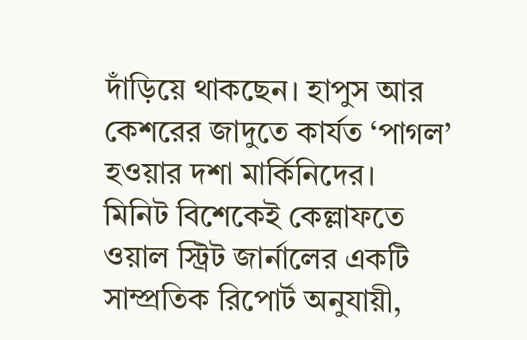দাঁড়িয়ে থাকছেন। হাপুস আর কেশরের জাদুতে কার্যত ‘পাগল’ হওয়ার দশা মার্কিনিদের।
মিনিট বিশেকেই কেল্লাফতে
ওয়াল স্ট্রিট জার্নালের একটি সাম্প্রতিক রিপোর্ট অনুযায়ী,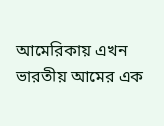আমেরিকায় এখন ভারতীয় আমের এক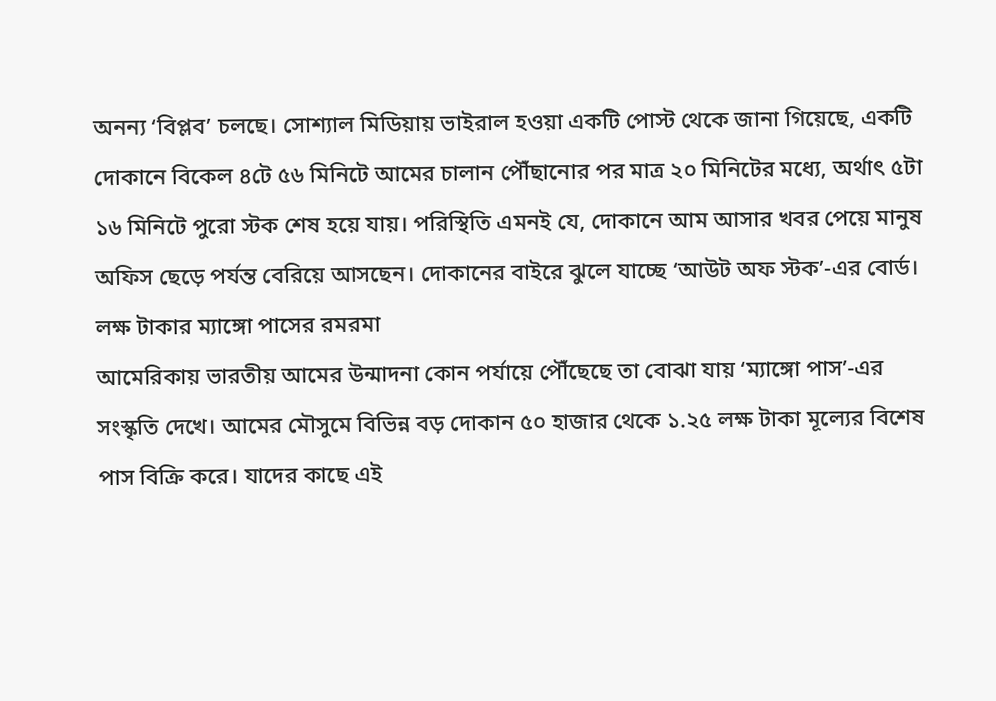অনন্য ‘বিপ্লব’ চলছে। সোশ্যাল মিডিয়ায় ভাইরাল হওয়া একটি পোস্ট থেকে জানা গিয়েছে, একটি দোকানে বিকেল ৪টে ৫৬ মিনিটে আমের চালান পৌঁছানোর পর মাত্র ২০ মিনিটের মধ্যে, অর্থাৎ ৫টা ১৬ মিনিটে পুরো স্টক শেষ হয়ে যায়। পরিস্থিতি এমনই যে, দোকানে আম আসার খবর পেয়ে মানুষ অফিস ছেড়ে পর্যন্ত বেরিয়ে আসছেন। দোকানের বাইরে ঝুলে যাচ্ছে ‘আউট অফ স্টক’-এর বোর্ড।
লক্ষ টাকার ম্যাঙ্গো পাসের রমরমা
আমেরিকায় ভারতীয় আমের উন্মাদনা কোন পর্যায়ে পৌঁছেছে তা বোঝা যায় ‘ম্যাঙ্গো পাস’-এর সংস্কৃতি দেখে। আমের মৌসুমে বিভিন্ন বড় দোকান ৫০ হাজার থেকে ১.২৫ লক্ষ টাকা মূল্যের বিশেষ পাস বিক্রি করে। যাদের কাছে এই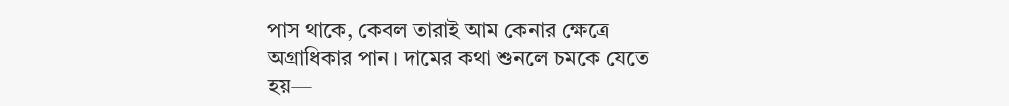পাস থাকে, কেবল তারাই আম কেনার ক্ষেত্রে অগ্রাধিকার পান। দামের কথা শুনলে চমকে যেতে হয়—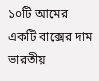১০টি আমের একটি বাক্সের দাম ভারতীয়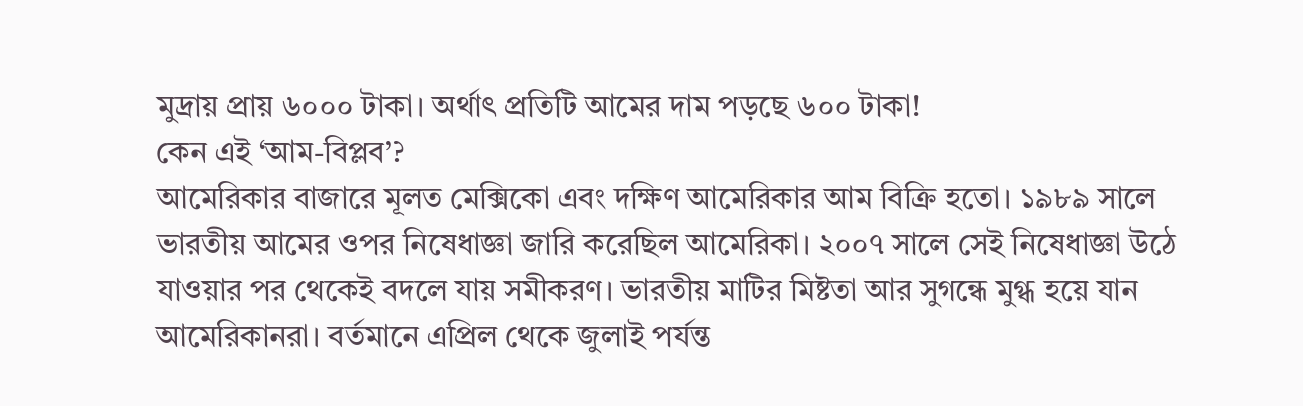মুদ্রায় প্রায় ৬০০০ টাকা। অর্থাৎ প্রতিটি আমের দাম পড়ছে ৬০০ টাকা!
কেন এই ‘আম-বিপ্লব’?
আমেরিকার বাজারে মূলত মেক্সিকো এবং দক্ষিণ আমেরিকার আম বিক্রি হতো। ১৯৮৯ সালে ভারতীয় আমের ওপর নিষেধাজ্ঞা জারি করেছিল আমেরিকা। ২০০৭ সালে সেই নিষেধাজ্ঞা উঠে যাওয়ার পর থেকেই বদলে যায় সমীকরণ। ভারতীয় মাটির মিষ্টতা আর সুগন্ধে মুগ্ধ হয়ে যান আমেরিকানরা। বর্তমানে এপ্রিল থেকে জুলাই পর্যন্ত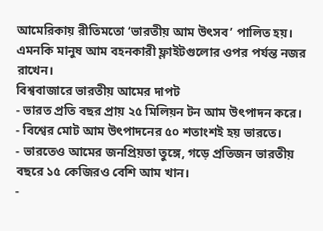আমেরিকায় রীতিমতো ‘ভারতীয় আম উৎসব’ পালিত হয়। এমনকি মানুষ আম বহনকারী ফ্লাইটগুলোর ওপর পর্যন্ত নজর রাখেন।
বিশ্ববাজারে ভারতীয় আমের দাপট
- ভারত প্রতি বছর প্রায় ২৫ মিলিয়ন টন আম উৎপাদন করে।
- বিশ্বের মোট আম উৎপাদনের ৫০ শতাংশই হয় ভারতে।
- ভারতেও আমের জনপ্রিয়তা তুঙ্গে, গড়ে প্রতিজন ভারতীয় বছরে ১৫ কেজিরও বেশি আম খান।
-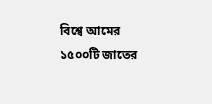বিশ্বে আমের ১৫০০টি জাতের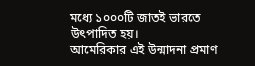মধ্যে ১০০০টি জাতই ভারতে উৎপাদিত হয়।
আমেরিকার এই উন্মাদনা প্রমাণ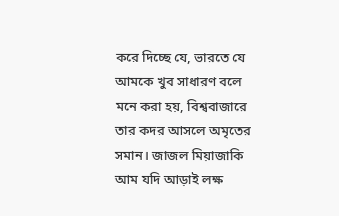করে দিচ্ছে যে, ভারতে যে আমকে খুব সাধারণ বলে মনে করা হয়, বিশ্ববাজারে তার কদর আসলে অমৃতের সমান। জাজল মিয়াজাকি আম যদি আড়াই লক্ষ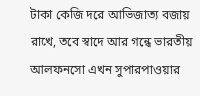টাকা কেজি দরে আভিজাত্য বজায় রাখে, তবে স্বাদে আর গন্ধে ভারতীয় আলফনসো এখন সুপারপাওয়ার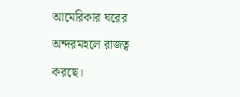আমেরিকার ঘরের অন্দরমহলে রাজত্ব করছে।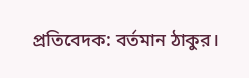প্রতিবেদক: বর্তমান ঠাকুর।